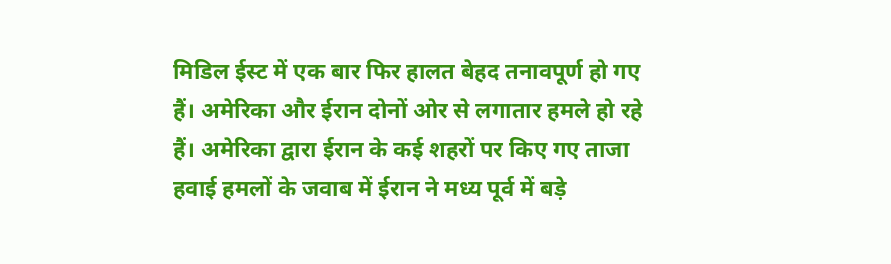मिडिल ईस्ट में एक बार फिर हालत बेहद तनावपूर्ण हो गए हैं। अमेरिका और ईरान दोनों ओर से लगातार हमले हो रहे हैं। अमेरिका द्वारा ईरान के कई शहरों पर किए गए ताजा हवाई हमलों के जवाब में ईरान ने मध्य पूर्व में बड़े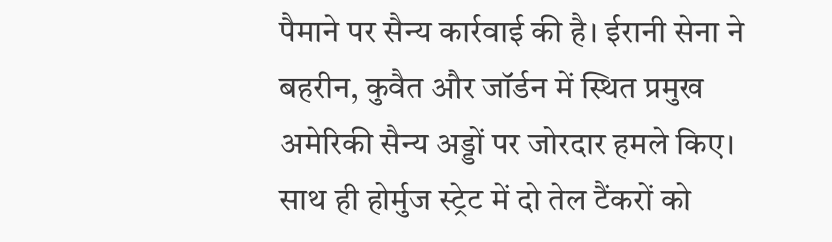पैमाने पर सैन्य कार्रवाई की है। ईरानी सेना ने बहरीन, कुवैत और जॉर्डन में स्थित प्रमुख अमेरिकी सैन्य अड्डों पर जोरदार हमले किए। साथ ही होर्मुज स्ट्रेट में दो तेल टैंकरों को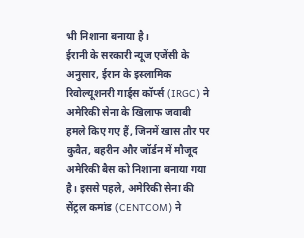भी निशाना बनाया है।
ईरानी के सरकारी न्यूज एजेंसी के अनुसार, ईरान के इस्लामिक रिवोल्यूशनरी गार्ड्स कॉर्प्स (IRGC) ने अमेरिकी सेना के खिलाफ जवाबी हमले किए गए हैं, जिनमें खास तौर पर कुवैत, बहरीन और जॉर्डन में मौजूद अमेरिकी बैस को निशाना बनाया गया है। इससे पहले, अमेरिकी सेना की सेंट्रल कमांड (CENTCOM) ने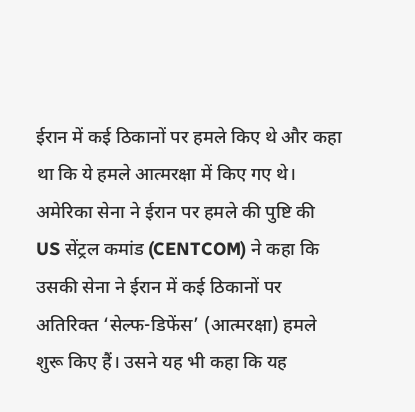ईरान में कई ठिकानों पर हमले किए थे और कहा था कि ये हमले आत्मरक्षा में किए गए थे।
अमेरिका सेना ने ईरान पर हमले की पुष्टि की
US सेंट्रल कमांड (CENTCOM) ने कहा कि उसकी सेना ने ईरान में कई ठिकानों पर अतिरिक्त ‘सेल्फ-डिफेंस’ (आत्मरक्षा) हमले शुरू किए हैं। उसने यह भी कहा कि यह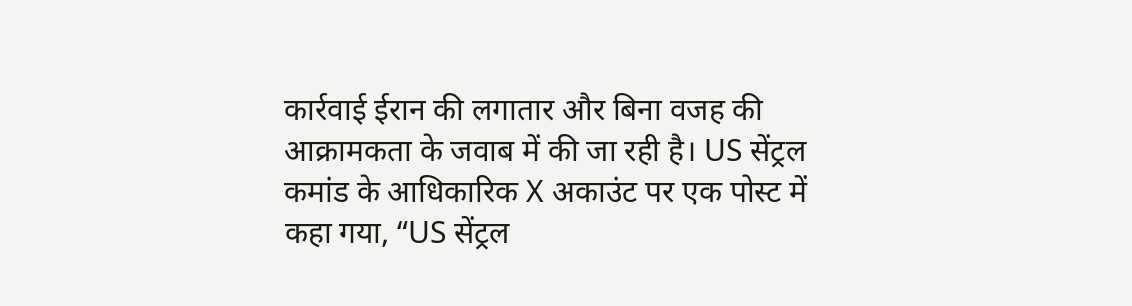कार्रवाई ईरान की लगातार और बिना वजह की आक्रामकता के जवाब में की जा रही है। US सेंट्रल कमांड के आधिकारिक X अकाउंट पर एक पोस्ट में कहा गया, “US सेंट्रल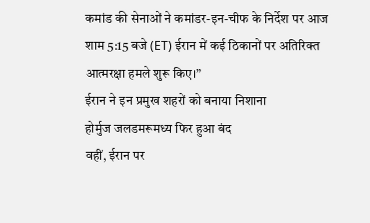कमांड की सेनाओं ने कमांडर-इन-चीफ के निर्देश पर आज शाम 5:15 बजे (ET) ईरान में कई ठिकानों पर अतिरिक्त आत्मरक्षा हमले शुरू किए।”
ईरान ने इन प्रमुख शहरों को बनाया निशाना
होर्मुज जलडमरूमध्य फिर हुआ बंद
वहीं, ईरान पर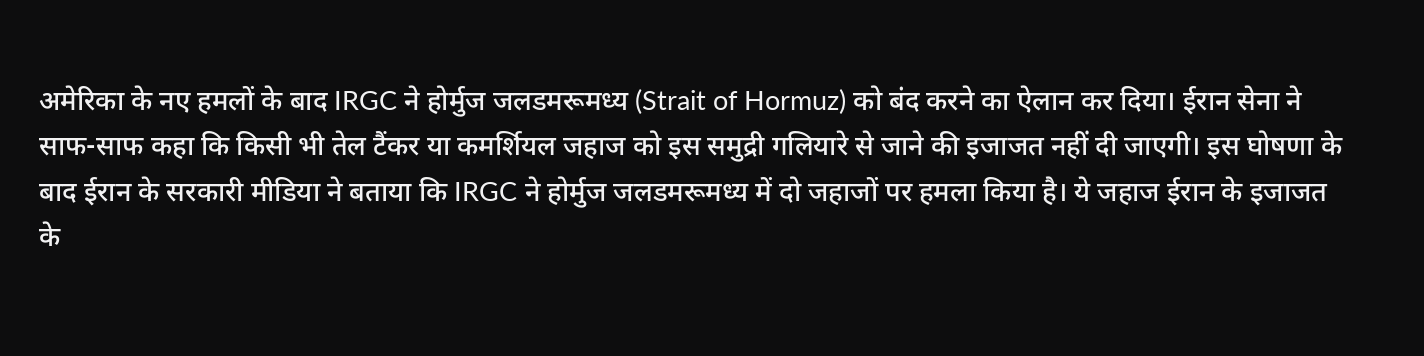अमेरिका के नए हमलों के बाद IRGC ने होर्मुज जलडमरूमध्य (Strait of Hormuz) को बंद करने का ऐलान कर दिया। ईरान सेना ने साफ-साफ कहा कि किसी भी तेल टैंकर या कमर्शियल जहाज को इस समुद्री गलियारे से जाने की इजाजत नहीं दी जाएगी। इस घोषणा के बाद ईरान के सरकारी मीडिया ने बताया कि IRGC ने होर्मुज जलडमरूमध्य में दो जहाजों पर हमला किया है। ये जहाज ईरान के इजाजत के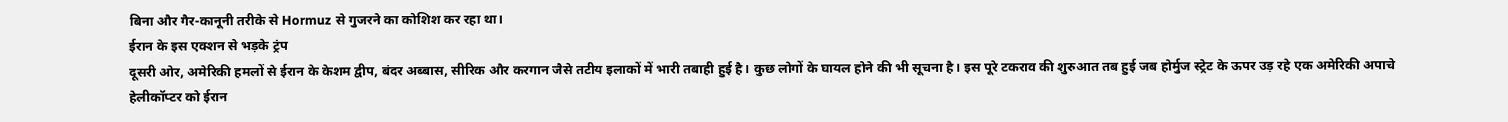बिना और गैर-कानूनी तरीके से Hormuz से गुजरने का कोशिश कर रहा था।
ईरान के इस एक्शन से भड़के ट्रंप
दूसरी ओर, अमेरिकी हमलों से ईरान के केशम द्वीप, बंदर अब्बास, सीरिक और करगान जैसे तटीय इलाकों में भारी तबाही हुई है। कुछ लोगों के घायल होने की भी सूचना है। इस पूरे टकराव की शुरुआत तब हुई जब होर्मुज स्ट्रेट के ऊपर उड़ रहे एक अमेरिकी अपाचे हेलीकॉप्टर को ईरान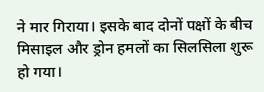ने मार गिराया। इसके बाद दोनों पक्षों के बीच मिसाइल और ड्रोन हमलों का सिलसिला शुरू हो गया।